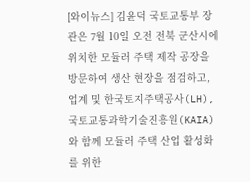[와이뉴스] 김윤덕 국토교통부 장관은 7월 10일 오전 전북 군산시에 위치한 모듈러 주택 제작 공장을 방문하여 생산 현장을 점검하고, 업계 및 한국토지주택공사(LH), 국토교통과학기술진흥원(KAIA)와 함께 모듈러 주택 산업 활성화를 위한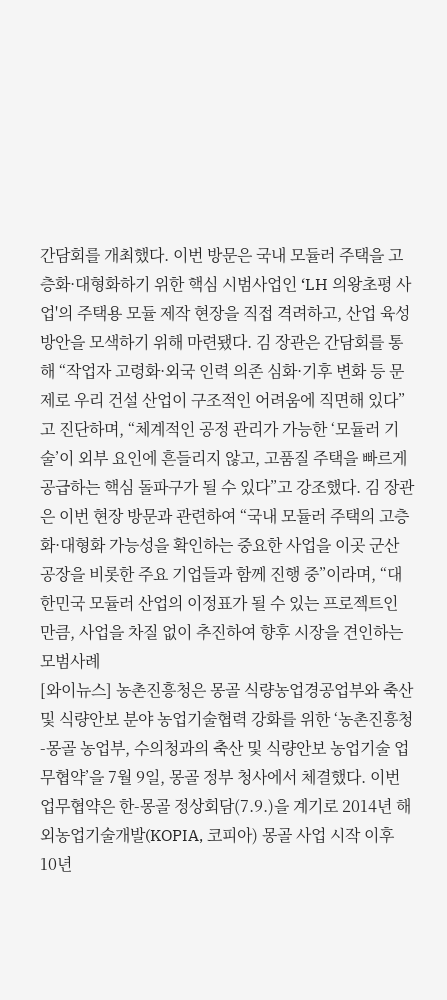간담회를 개최했다. 이번 방문은 국내 모듈러 주택을 고층화·대형화하기 위한 핵심 시범사업인 ‘LH 의왕초평 사업'의 주택용 모듈 제작 현장을 직접 격려하고, 산업 육성 방안을 모색하기 위해 마련됐다. 김 장관은 간담회를 통해 “작업자 고령화·외국 인력 의존 심화·기후 변화 등 문제로 우리 건설 산업이 구조적인 어려움에 직면해 있다”고 진단하며, “체계적인 공정 관리가 가능한 ‘모듈러 기술’이 외부 요인에 흔들리지 않고, 고품질 주택을 빠르게 공급하는 핵심 돌파구가 될 수 있다”고 강조했다. 김 장관은 이번 현장 방문과 관련하여 “국내 모듈러 주택의 고층화·대형화 가능성을 확인하는 중요한 사업을 이곳 군산 공장을 비롯한 주요 기업들과 함께 진행 중”이라며, “대한민국 모듈러 산업의 이정표가 될 수 있는 프로젝트인 만큼, 사업을 차질 없이 추진하여 향후 시장을 견인하는 모범사례
[와이뉴스] 농촌진흥청은 몽골 식량농업경공업부와 축산 및 식량안보 분야 농업기술협력 강화를 위한 ‘농촌진흥청-몽골 농업부, 수의청과의 축산 및 식량안보 농업기술 업무협약’을 7월 9일, 몽골 정부 청사에서 체결했다. 이번 업무협약은 한-몽골 정상회담(7.9.)을 계기로 2014년 해외농업기술개발(KOPIA, 코피아) 몽골 사업 시작 이후 10년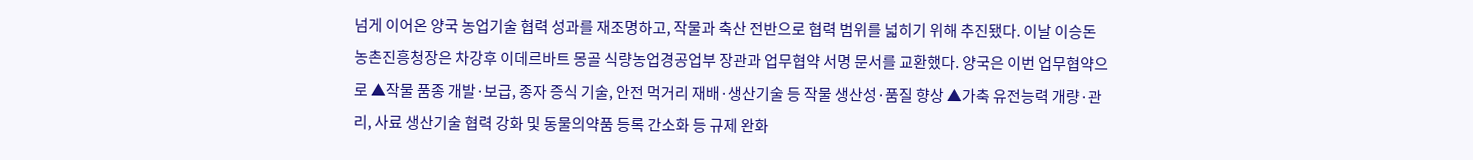넘게 이어온 양국 농업기술 협력 성과를 재조명하고, 작물과 축산 전반으로 협력 범위를 넓히기 위해 추진됐다. 이날 이승돈 농촌진흥청장은 차강후 이데르바트 몽골 식량농업경공업부 장관과 업무협약 서명 문서를 교환했다. 양국은 이번 업무협약으로 ▲작물 품종 개발·보급, 종자 증식 기술, 안전 먹거리 재배·생산기술 등 작물 생산성·품질 향상 ▲가축 유전능력 개량·관리, 사료 생산기술 협력 강화 및 동물의약품 등록 간소화 등 규제 완화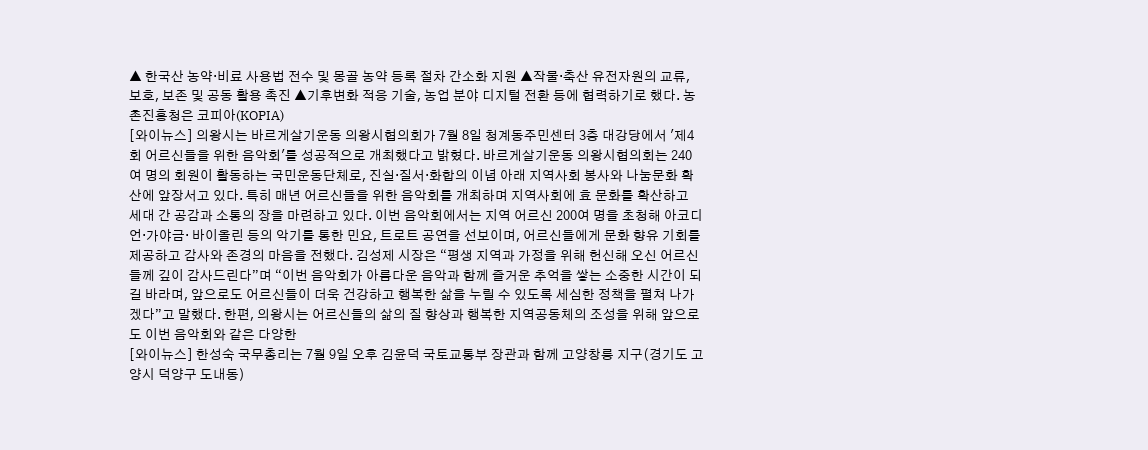▲ 한국산 농약·비료 사용법 전수 및 몽골 농약 등록 절차 간소화 지원 ▲작물·축산 유전자원의 교류, 보호, 보존 및 공동 활용 촉진 ▲기후변화 적응 기술, 농업 분야 디지털 전환 등에 협력하기로 했다. 농촌진흥청은 코피아(KOPIA)
[와이뉴스] 의왕시는 바르게살기운동 의왕시협의회가 7월 8일 청계동주민센터 3층 대강당에서 '제4회 어르신들을 위한 음악회'를 성공적으로 개최했다고 밝혔다. 바르게살기운동 의왕시협의회는 240여 명의 회원이 활동하는 국민운동단체로, 진실·질서·화합의 이념 아래 지역사회 봉사와 나눔문화 확산에 앞장서고 있다. 특히 매년 어르신들을 위한 음악회를 개최하며 지역사회에 효 문화를 확산하고 세대 간 공감과 소통의 장을 마련하고 있다. 이번 음악회에서는 지역 어르신 200여 명을 초청해 아코디언‧가야금‧ 바이올린 등의 악기를 통한 민요, 트로트 공연을 선보이며, 어르신들에게 문화 향유 기회를 제공하고 감사와 존경의 마음을 전했다. 김성제 시장은 “평생 지역과 가정을 위해 헌신해 오신 어르신들께 깊이 감사드린다”며 “이번 음악회가 아름다운 음악과 함께 즐거운 추억을 쌓는 소중한 시간이 되길 바라며, 앞으로도 어르신들이 더욱 건강하고 행복한 삶을 누릴 수 있도록 세심한 정책을 펼쳐 나가겠다”고 말했다. 한편, 의왕시는 어르신들의 삶의 질 향상과 행복한 지역공동체의 조성을 위해 앞으로도 이번 음악회와 같은 다양한
[와이뉴스] 한성숙 국무총리는 7월 9일 오후 김윤덕 국토교통부 장관과 함께 고양창릉 지구(경기도 고양시 덕양구 도내동)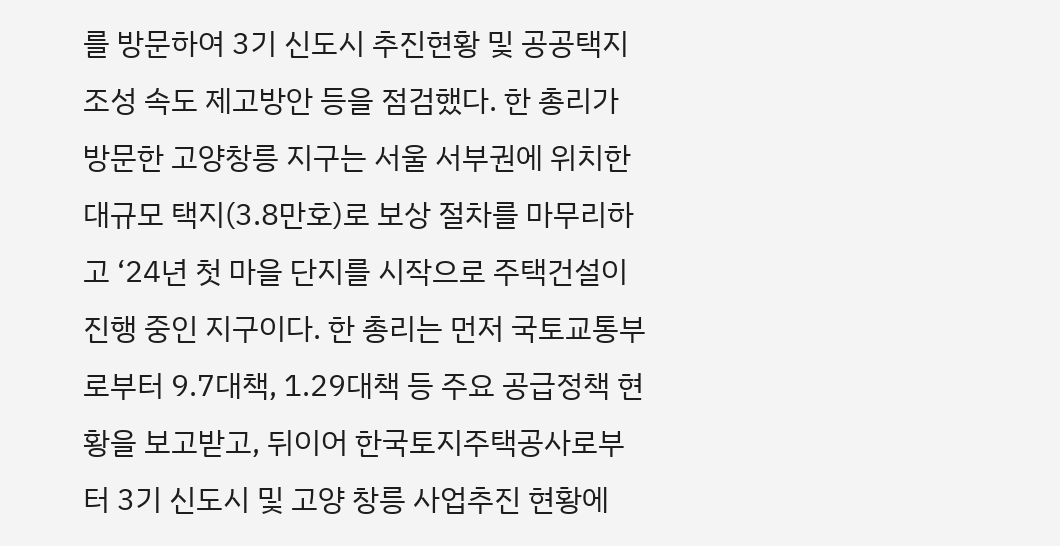를 방문하여 3기 신도시 추진현황 및 공공택지 조성 속도 제고방안 등을 점검했다. 한 총리가 방문한 고양창릉 지구는 서울 서부권에 위치한 대규모 택지(3.8만호)로 보상 절차를 마무리하고 ‘24년 첫 마을 단지를 시작으로 주택건설이 진행 중인 지구이다. 한 총리는 먼저 국토교통부로부터 9.7대책, 1.29대책 등 주요 공급정책 현황을 보고받고, 뒤이어 한국토지주택공사로부터 3기 신도시 및 고양 창릉 사업추진 현황에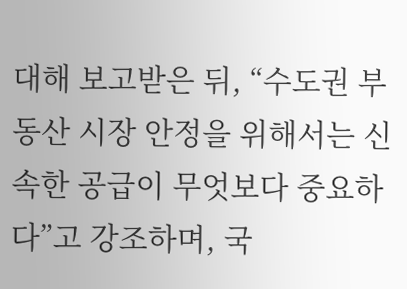대해 보고받은 뒤, “수도권 부동산 시장 안정을 위해서는 신속한 공급이 무엇보다 중요하다”고 강조하며, 국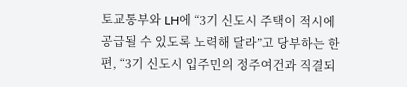토교통부와 LH에 “3기 신도시 주택이 적시에 공급될 수 있도록 노력해 달라”고 당부하는 한편, “3기 신도시 입주민의 정주여건과 직결되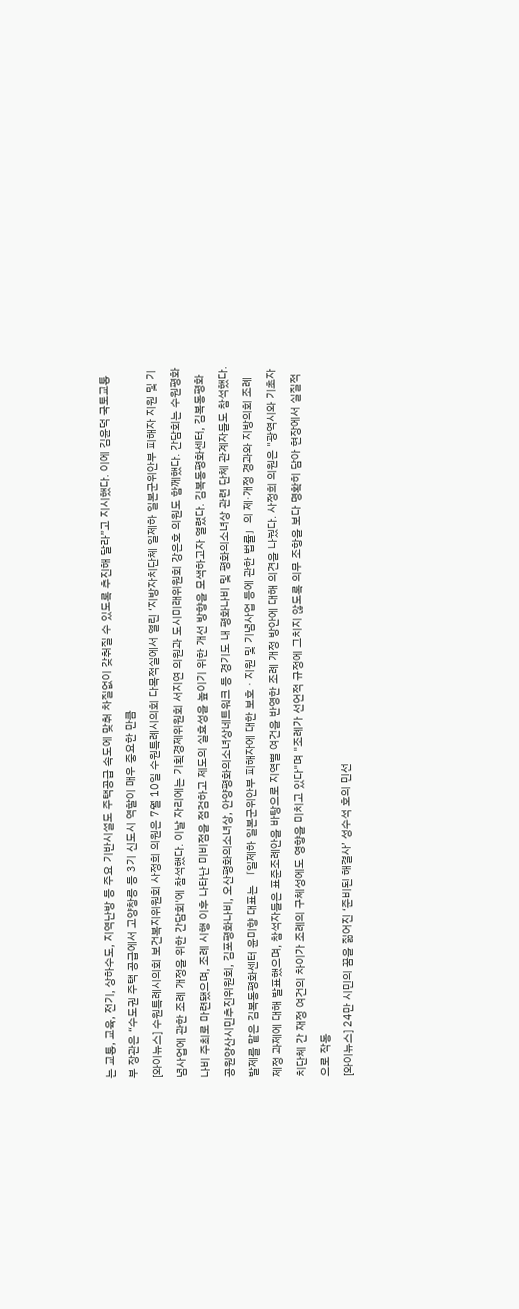는 교통, 교육, 전기, 상하수도, 지역난방 등 주요 기반시설도 주택공급 속도에 맞춰 차질없이 갖춰질 수 있도록 추진해 달라”고 지시했다. 이에 김윤덕 국토교통부 장관은 “수도권 주택 공급에서 고양창릉 등 3기 신도시 역할이 매우 중요한 만큼
[와이뉴스] 수원특례시의회 보건복지위원회 사정희 의원은 7월 10일 수원특례시의회 다목적실에서 열린 ‘지방자치단체 일제하 일본군위안부 피해자 지원 및 기념사업에 관한 조례 개정을 위한 간담회'에 참석했다. 이날 자리에는 기획경제위원회 서지연 의원과 도시미래위원회 강은호 의원도 함께했다. 간담회는 수원평화나비 주최로 마련됐으며, 조례 시행 이후 나타난 미비점을 점검하고 제도의 실효성을 높이기 위한 개선 방향을 모색하고자 열렸다. 김복동평화센터, 김복동평화공원양산시민추진위원회, 김포평화나비, 오산평화의소녀상, 안양평화의소녀상네트워크 등 경기도 내 평화나비 및 평화의소녀상 관련 단체 관계자들도 참석했다. 발제를 맡은 김복동평화센터 윤미향 대표는 「일제하 일본군위안부 피해자에 대한 보호ㆍ지원 및 기념사업 등에 관한 법률」의 제·개정 경과와 지방의회 조례 제정 과제에 대해 발표했으며, 참석자들은 표준조례안을 바탕으로 지역별 여건을 반영한 조례 개정 방안에 대해 의견을 나눴다. 사정희 의원은 "광역시와 기초자치단체 간 재정 여건의 차이가 조례의 구체성에도 영향을 미치고 있다"며 "조례가 선언적 규정에 그치지 않도록 의무 조항을 보다 명확히 담아 현장에서 실질적으로 작동
[와이뉴스] 24만 시민의 꿈을 짊어진 ‘준비된 해결사’ 성수석 호의 민선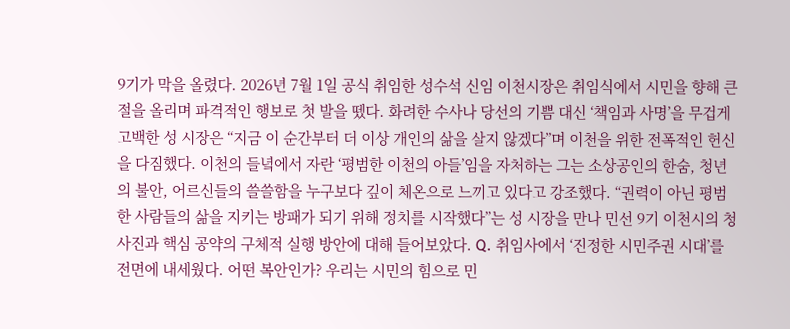9기가 막을 올렸다. 2026년 7월 1일 공식 취임한 성수석 신임 이천시장은 취임식에서 시민을 향해 큰절을 올리며 파격적인 행보로 첫 발을 뗐다. 화려한 수사나 당선의 기쁨 대신 ‘책임과 사명’을 무겁게 고백한 성 시장은 “지금 이 순간부터 더 이상 개인의 삶을 살지 않겠다”며 이천을 위한 전폭적인 헌신을 다짐했다. 이천의 들녘에서 자란 ‘평범한 이천의 아들’임을 자처하는 그는 소상공인의 한숨, 청년의 불안, 어르신들의 쓸쓸함을 누구보다 깊이 체온으로 느끼고 있다고 강조했다. “권력이 아닌 평범한 사람들의 삶을 지키는 방패가 되기 위해 정치를 시작했다”는 성 시장을 만나 민선 9기 이천시의 청사진과 핵심 공약의 구체적 실행 방안에 대해 들어보았다. Q. 취임사에서 ‘진정한 시민주권 시대’를 전면에 내세웠다. 어떤 복안인가? 우리는 시민의 힘으로 민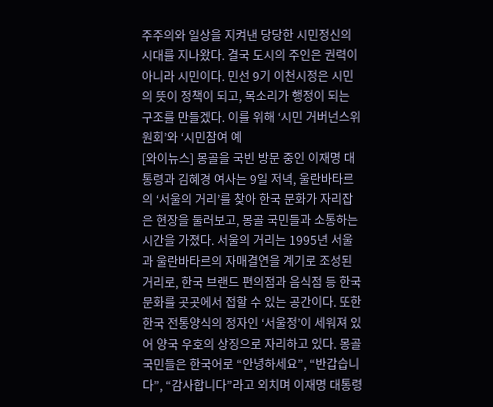주주의와 일상을 지켜낸 당당한 시민정신의 시대를 지나왔다. 결국 도시의 주인은 권력이 아니라 시민이다. 민선 9기 이천시정은 시민의 뜻이 정책이 되고, 목소리가 행정이 되는 구조를 만들겠다. 이를 위해 ‘시민 거버넌스위원회’와 ‘시민참여 예
[와이뉴스] 몽골을 국빈 방문 중인 이재명 대통령과 김혜경 여사는 9일 저녁, 울란바타르의 ‘서울의 거리’를 찾아 한국 문화가 자리잡은 현장을 둘러보고, 몽골 국민들과 소통하는 시간을 가졌다. 서울의 거리는 1995년 서울과 울란바타르의 자매결연을 계기로 조성된 거리로, 한국 브랜드 편의점과 음식점 등 한국 문화를 곳곳에서 접할 수 있는 공간이다. 또한 한국 전통양식의 정자인 ‘서울정’이 세워져 있어 양국 우호의 상징으로 자리하고 있다. 몽골 국민들은 한국어로 “안녕하세요”, “반갑습니다”, “감사합니다”라고 외치며 이재명 대통령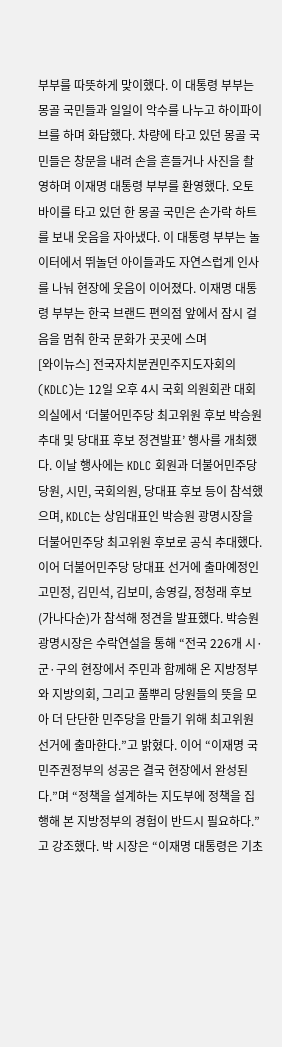부부를 따뜻하게 맞이했다. 이 대통령 부부는 몽골 국민들과 일일이 악수를 나누고 하이파이브를 하며 화답했다. 차량에 타고 있던 몽골 국민들은 창문을 내려 손을 흔들거나 사진을 촬영하며 이재명 대통령 부부를 환영했다. 오토바이를 타고 있던 한 몽골 국민은 손가락 하트를 보내 웃음을 자아냈다. 이 대통령 부부는 놀이터에서 뛰놀던 아이들과도 자연스럽게 인사를 나눠 현장에 웃음이 이어졌다. 이재명 대통령 부부는 한국 브랜드 편의점 앞에서 잠시 걸음을 멈춰 한국 문화가 곳곳에 스며
[와이뉴스] 전국자치분권민주지도자회의(KDLC)는 12일 오후 4시 국회 의원회관 대회의실에서 ‘더불어민주당 최고위원 후보 박승원 추대 및 당대표 후보 정견발표’ 행사를 개최했다. 이날 행사에는 KDLC 회원과 더불어민주당 당원, 시민, 국회의원, 당대표 후보 등이 참석했으며, KDLC는 상임대표인 박승원 광명시장을 더불어민주당 최고위원 후보로 공식 추대했다. 이어 더불어민주당 당대표 선거에 출마예정인 고민정, 김민석, 김보미, 송영길, 정청래 후보(가나다순)가 참석해 정견을 발표했다. 박승원 광명시장은 수락연설을 통해 “전국 226개 시·군·구의 현장에서 주민과 함께해 온 지방정부와 지방의회, 그리고 풀뿌리 당원들의 뜻을 모아 더 단단한 민주당을 만들기 위해 최고위원 선거에 출마한다.”고 밝혔다. 이어 “이재명 국민주권정부의 성공은 결국 현장에서 완성된다.”며 “정책을 설계하는 지도부에 정책을 집행해 본 지방정부의 경험이 반드시 필요하다.”고 강조했다. 박 시장은 “이재명 대통령은 기초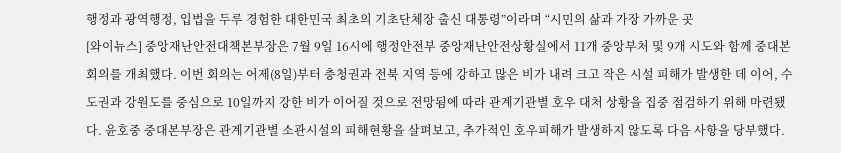행정과 광역행정, 입법을 두루 경험한 대한민국 최초의 기초단체장 출신 대통령”이라며 “시민의 삶과 가장 가까운 곳
[와이뉴스] 중앙재난안전대책본부장은 7월 9일 16시에 행정안전부 중앙재난안전상황실에서 11개 중앙부처 및 9개 시도와 함께 중대본 회의를 개최했다. 이번 회의는 어제(8일)부터 충청권과 전북 지역 등에 강하고 많은 비가 내려 크고 작은 시설 피해가 발생한 데 이어, 수도권과 강원도를 중심으로 10일까지 강한 비가 이어질 것으로 전망됨에 따라 관계기관별 호우 대처 상황을 집중 점검하기 위해 마련됐다. 윤호중 중대본부장은 관계기관별 소관시설의 피해현황을 살펴보고, 추가적인 호우피해가 발생하지 않도록 다음 사항을 당부했다.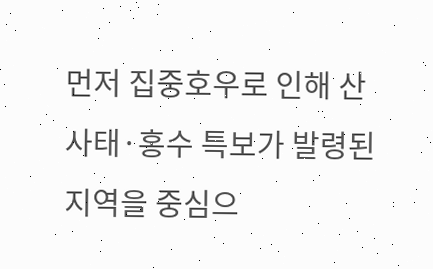먼저 집중호우로 인해 산사태·홍수 특보가 발령된 지역을 중심으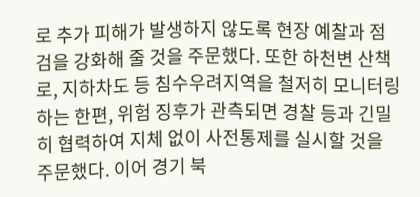로 추가 피해가 발생하지 않도록 현장 예찰과 점검을 강화해 줄 것을 주문했다. 또한 하천변 산책로, 지하차도 등 침수우려지역을 철저히 모니터링하는 한편, 위험 징후가 관측되면 경찰 등과 긴밀히 협력하여 지체 없이 사전통제를 실시할 것을 주문했다. 이어 경기 북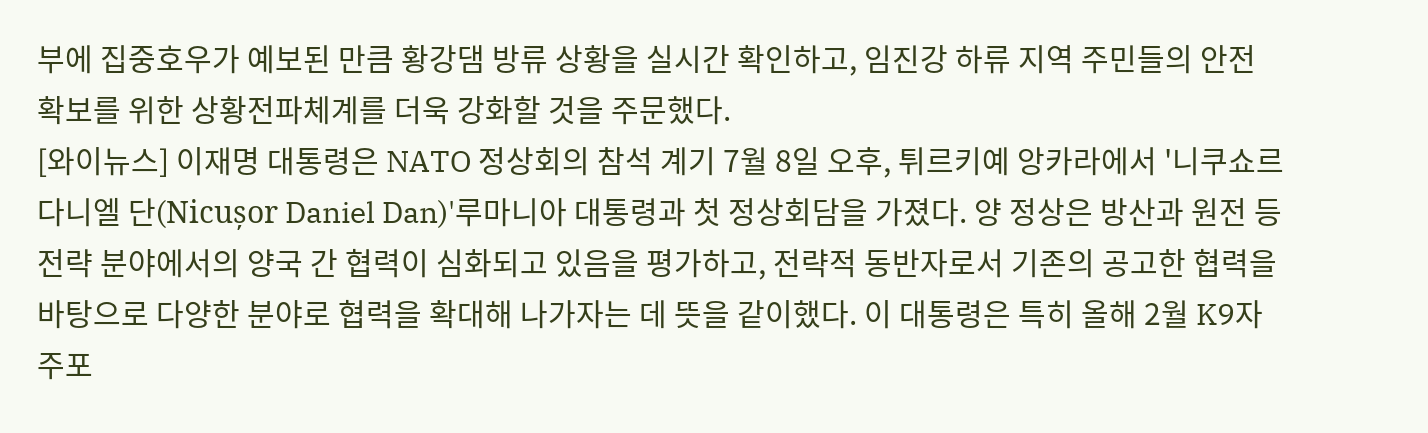부에 집중호우가 예보된 만큼 황강댐 방류 상황을 실시간 확인하고, 임진강 하류 지역 주민들의 안전 확보를 위한 상황전파체계를 더욱 강화할 것을 주문했다.
[와이뉴스] 이재명 대통령은 NATO 정상회의 참석 계기 7월 8일 오후, 튀르키예 앙카라에서 '니쿠쇼르 다니엘 단(Nicușor Daniel Dan)'루마니아 대통령과 첫 정상회담을 가졌다. 양 정상은 방산과 원전 등 전략 분야에서의 양국 간 협력이 심화되고 있음을 평가하고, 전략적 동반자로서 기존의 공고한 협력을 바탕으로 다양한 분야로 협력을 확대해 나가자는 데 뜻을 같이했다. 이 대통령은 특히 올해 2월 K9자주포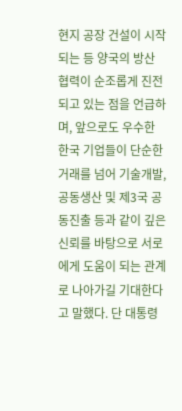현지 공장 건설이 시작되는 등 양국의 방산 협력이 순조롭게 진전되고 있는 점을 언급하며, 앞으로도 우수한 한국 기업들이 단순한 거래를 넘어 기술개발, 공동생산 및 제3국 공동진출 등과 같이 깊은 신뢰를 바탕으로 서로에게 도움이 되는 관계로 나아가길 기대한다고 말했다. 단 대통령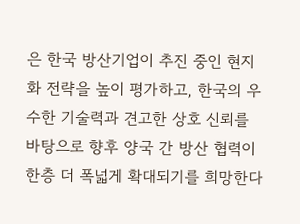은 한국 방산기업이 추진 중인 현지화 전략을 높이 평가하고, 한국의 우수한 기술력과 견고한 상호 신뢰를 바탕으로 향후 양국 간 방산 협력이 한층 더 폭넓게 확대되기를 희망한다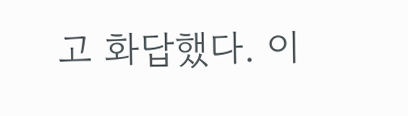고 화답했다. 이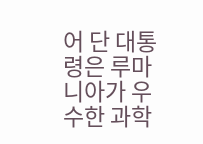어 단 대통령은 루마니아가 우수한 과학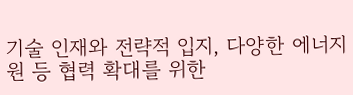기술 인재와 전략적 입지, 다양한 에너지원 등 협력 확대를 위한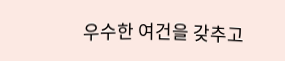우수한 여건을 갖추고